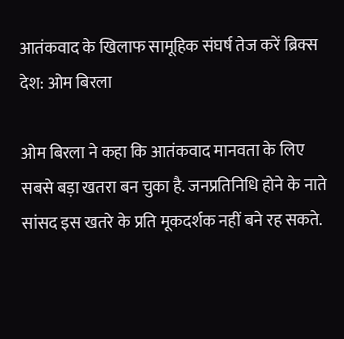आतंकवाद के खिलाफ सामूहिक संघर्ष तेज करें ब्रिक्स देश: ओम बिरला

ओम बिरला ने कहा कि आतंकवाद मानवता के लिए सबसे बड़ा खतरा बन चुका है. जनप्रतिनिधि होने के नाते सांसद इस खतरे के प्रति मूकदर्शक नहीं बने रह सकते.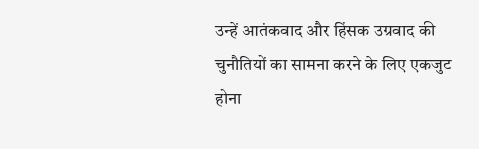उन्हें आतंकवाद और हिंसक उग्रवाद की चुनौतियों का सामना करने के लिए एकजुट होना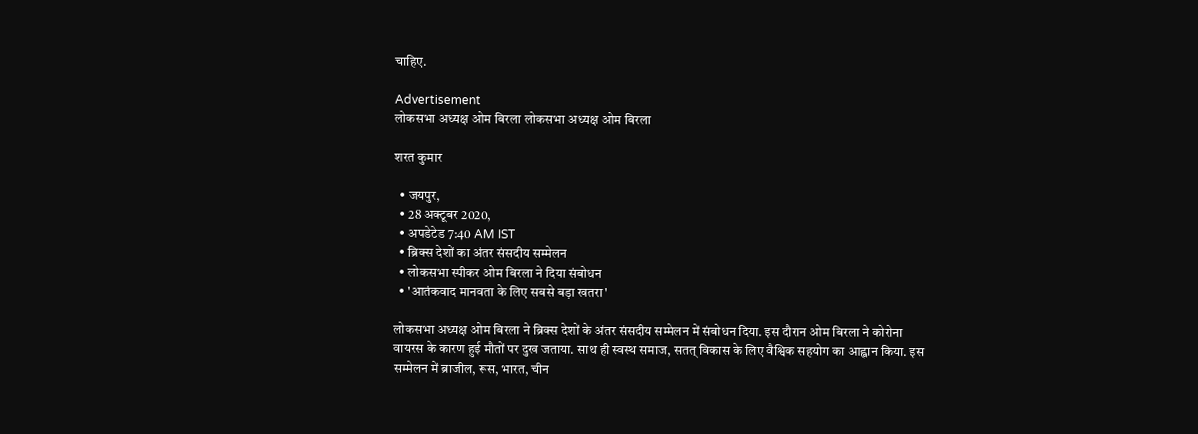चाहिए.

Advertisement
लोकसभा अध्यक्ष ओम बिरला लोकसभा अध्यक्ष ओम बिरला

शरत कुमार

  • जयपुर,
  • 28 अक्टूबर 2020,
  • अपडेटेड 7:40 AM IST
  • ब्रिक्स देशों का अंतर संसदीय सम्मेलन
  • लोकसभा स्पीकर ओम बिरला ने दिया संबोधन
  • 'आतंकवाद मानवता के लिए सबसे बड़ा खतरा'

लोकसभा अध्यक्ष ओम बिरला ने ब्रिक्स देशों के अंतर संसदीय सम्मेलन में संबोधन दिया. इस दौरान ओम बिरला ने कोरोना वायरस के कारण हुई मौतों पर दुख जताया. साथ ही स्वस्थ समाज, सतत् विकास के लिए वैश्विक सहयोग का आह्वान किया. इस सम्मेलन में ब्राजील, रूस, भारत, चीन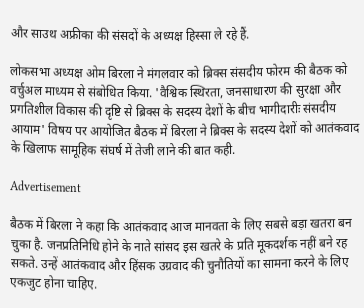और साउथ अफ्रीका की संसदों के अध्यक्ष हिस्सा ले रहे हैं.

लोकसभा अध्यक्ष ओम बिरला ने मंगलवार को ब्रिक्स संसदीय फोरम की बैठक को वर्चुअल माध्यम से संबोधित किया. 'वैश्विक स्थिरता, जनसाधारण की सुरक्षा और प्रगतिशील विकास की दृष्टि से ब्रिक्स के सदस्य देशों के बीच भागीदारीः संसदीय आयाम' विषय पर आयोजित बैठक में बिरला ने ब्रिक्स के सदस्य देशों को आतंकवाद के खिलाफ सामूहिक संघर्ष में तेजी लाने की बात कही.

Advertisement

बैठक में बिरला ने कहा कि आतंकवाद आज मानवता के लिए सबसे बड़ा खतरा बन चुका है. जनप्रतिनिधि होने के नाते सांसद इस खतरे के प्रति मूकदर्शक नहीं बने रह सकते. उन्हें आतंकवाद और हिंसक उग्रवाद की चुनौतियों का सामना करने के लिए एकजुट होना चाहिए.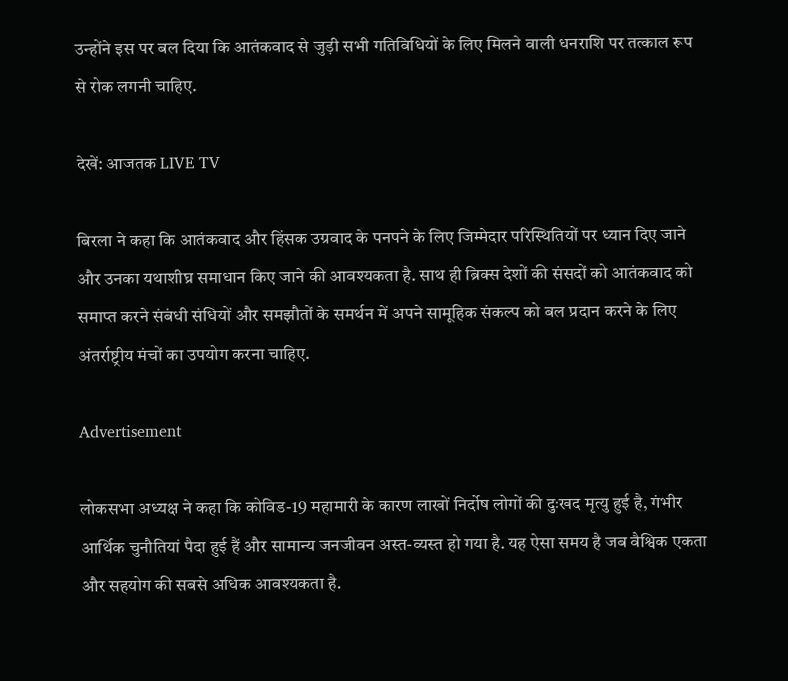उन्होंने इस पर बल दिया कि आतंकवाद से जुड़ी सभी गतिविधियों के लिए मिलने वाली धनराशि पर तत्काल रूप से रोक लगनी चाहिए.

देखें: आजतक LIVE TV

बिरला ने कहा कि आतंकवाद और हिंसक उग्रवाद के पनपने के लिए जिम्मेदार परिस्थितियों पर ध्यान दिए जाने और उनका यथाशीघ्र समाधान किए जाने की आवश्यकता है. साथ ही ब्रिक्स देशों की संसदों को आतंकवाद को समाप्त करने संबंधी संधियों और समझौतों के समर्थन में अपने सामूहिक संकल्प को बल प्रदान करने के लिए अंतर्राष्ट्रीय मंचों का उपयोग करना चाहिए.

Advertisement

लोकसभा अध्यक्ष ने कहा कि कोविड-19 महामारी के कारण लाखों निर्दोष लोगों की दुःखद मृत्यु हुई है, गंभीर आर्थिक चुनौतियां पैदा हुई हैं और सामान्य जनजीवन अस्त-व्यस्त हो गया है. यह ऐसा समय है जब वैश्विक एकता और सहयोग की सबसे अधिक आवश्यकता है.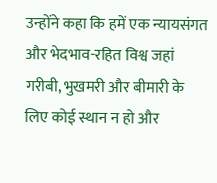उन्होंने कहा कि हमें एक न्यायसंगत और भेदभाव-रहित विश्व जहां गरीबी, भुखमरी और बीमारी के लिए कोई स्थान न हो और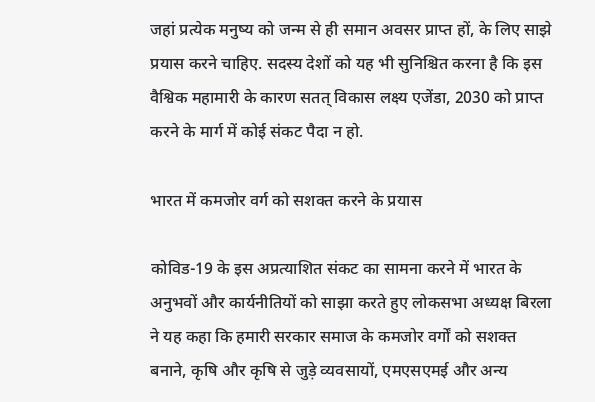जहां प्रत्येक मनुष्य को जन्म से ही समान अवसर प्राप्त हों, के लिए साझे प्रयास करने चाहिए. सदस्य देशों को यह भी सुनिश्चित करना है कि इस वैश्विक महामारी के कारण सतत् विकास लक्ष्य एजेंडा, 2030 को प्राप्त करने के मार्ग में कोई संकट पैदा न हो.

भारत में कमजोर वर्ग को सशक्त करने के प्रयास

कोविड-19 के इस अप्रत्याशित संकट का सामना करने में भारत के अनुभवों और कार्यनीतियों को साझा करते हुए लोकसभा अध्यक्ष बिरला ने यह कहा कि हमारी सरकार समाज के कमजोर वर्गों को सशक्त बनाने, कृषि और कृषि से जुड़े व्यवसायों, एमएसएमई और अन्य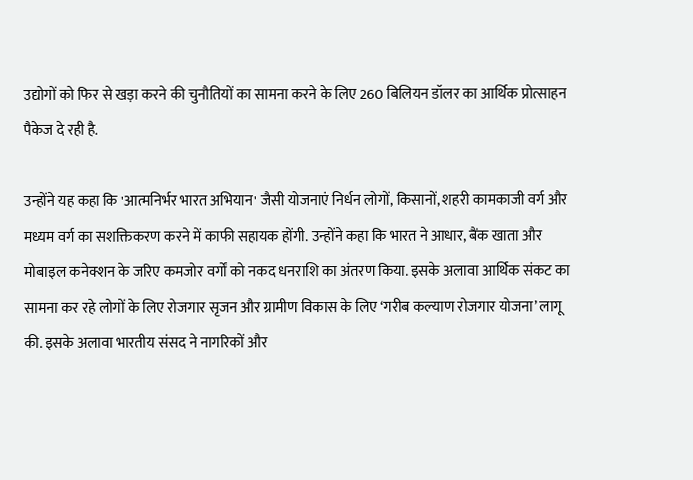उद्योगों को फिर से खड़ा करने की चुनौतियों का सामना करने के लिए 260 बिलियन डॉलर का आर्थिक प्रोत्साहन पैकेज दे रही है.

उन्होंने यह कहा कि 'आत्मनिर्भर भारत अभियान' जैसी योजनाएं निर्धन लोगों, किसानों, शहरी कामकाजी वर्ग और मध्यम वर्ग का सशक्तिकरण करने में काफी सहायक होंगी. उन्होंने कहा कि भारत ने आधार, बैंक खाता और मोबाइल कनेक्शन के जरिए कमजोर वर्गों को नकद धनराशि का अंतरण किया. इसके अलावा आर्थिक संकट का सामना कर रहे लोगों के लिए रोजगार सृजन और ग्रामीण विकास के लिए ‘गरीब कल्याण रोजगार योजना’ लागू की. इसके अलावा भारतीय संसद ने नागरिकों और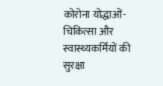कोरोना योद्धाओं-चिकित्सा और स्वास्थ्यकर्मियों की सुरक्षा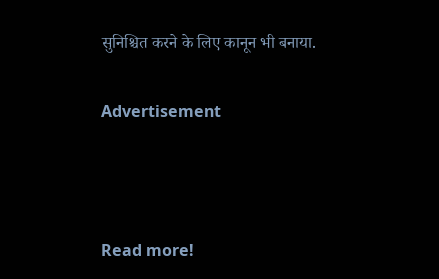सुनिश्चित करने के लिए कानून भी बनाया.

Advertisement



Read more!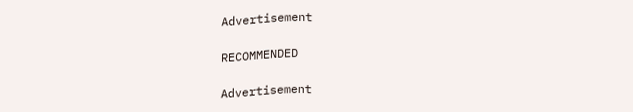Advertisement

RECOMMENDED

Advertisement